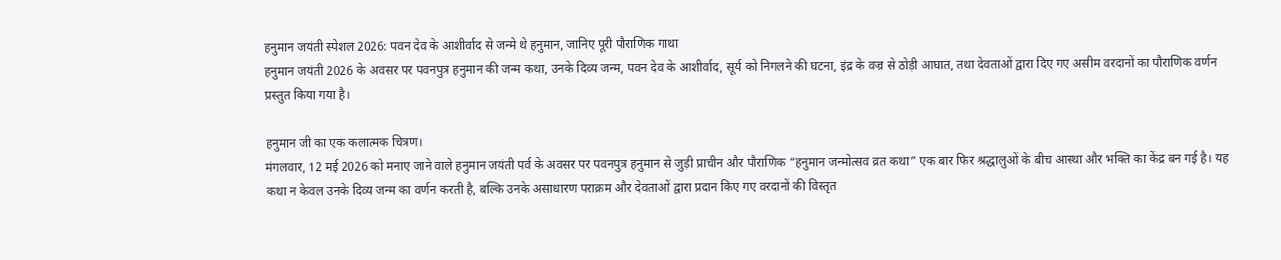हनुमान जयंती स्पेशल 2026: पवन देव के आशीर्वाद से जन्मे थे हनुमान, जानिए पूरी पौराणिक गाथा
हनुमान जयंती 2026 के अवसर पर पवनपुत्र हनुमान की जन्म कथा, उनके दिव्य जन्म, पवन देव के आशीर्वाद, सूर्य को निगलने की घटना, इंद्र के वज्र से ठोड़ी आघात, तथा देवताओं द्वारा दिए गए असीम वरदानों का पौराणिक वर्णन प्रस्तुत किया गया है।

हनुमान जी का एक कलात्मक चित्रण।
मंगलवार, 12 मई 2026 को मनाए जाने वाले हनुमान जयंती पर्व के अवसर पर पवनपुत्र हनुमान से जुड़ी प्राचीन और पौराणिक “हनुमान जन्मोत्सव व्रत कथा” एक बार फिर श्रद्धालुओं के बीच आस्था और भक्ति का केंद्र बन गई है। यह कथा न केवल उनके दिव्य जन्म का वर्णन करती है, बल्कि उनके असाधारण पराक्रम और देवताओं द्वारा प्रदान किए गए वरदानों की विस्तृत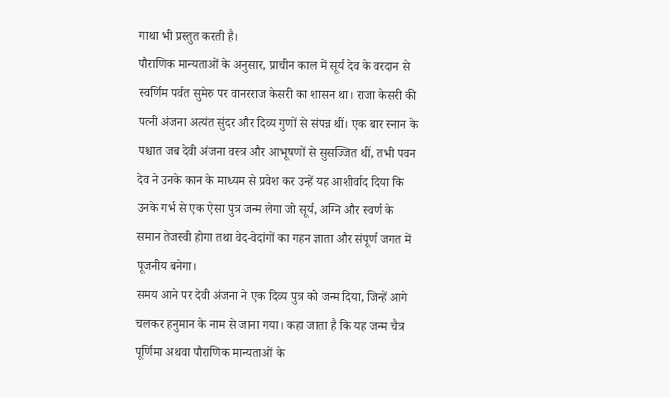गाथा भी प्रस्तुत करती है।
पौराणिक मान्यताओं के अनुसार, प्राचीन काल में सूर्य देव के वरदान से स्वर्णिम पर्वत सुमेरु पर वानरराज केसरी का शासन था। राजा केसरी की पत्नी अंजना अत्यंत सुंदर और दिव्य गुणों से संपन्न थीं। एक बार स्नान के पश्चात जब देवी अंजना वस्त्र और आभूषणों से सुसज्जित थीं, तभी पवन देव ने उनके कान के माध्यम से प्रवेश कर उन्हें यह आशीर्वाद दिया कि उनके गर्भ से एक ऐसा पुत्र जन्म लेगा जो सूर्य, अग्नि और स्वर्ण के समान तेजस्वी होगा तथा वेद-वेदांगों का गहन ज्ञाता और संपूर्ण जगत में पूजनीय बनेगा।
समय आने पर देवी अंजना ने एक दिव्य पुत्र को जन्म दिया, जिन्हें आगे चलकर हनुमान के नाम से जाना गया। कहा जाता है कि यह जन्म चैत्र पूर्णिमा अथवा पौराणिक मान्यताओं के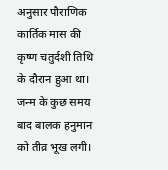अनुसार पौराणिक कार्तिक मास की कृष्ण चतुर्दशी तिथि के दौरान हुआ था। जन्म के कुछ समय बाद बालक हनुमान को तीव्र भूख लगी।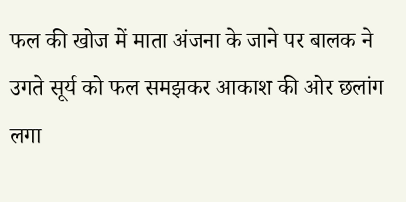फल की खोज में माता अंजना के जाने पर बालक ने उगते सूर्य को फल समझकर आकाश की ओर छलांग लगा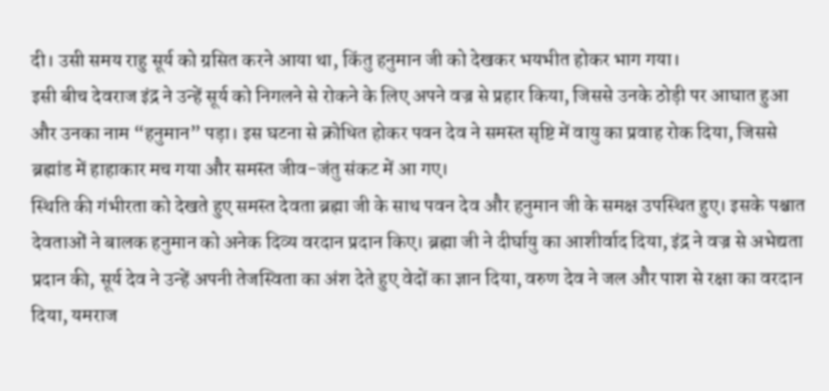दी। उसी समय राहु सूर्य को ग्रसित करने आया था, किंतु हनुमान जी को देखकर भयभीत होकर भाग गया।
इसी बीच देवराज इंद्र ने उन्हें सूर्य को निगलने से रोकने के लिए अपने वज्र से प्रहार किया, जिससे उनके ठोड़ी पर आघात हुआ और उनका नाम “हनुमान” पड़ा। इस घटना से क्रोधित होकर पवन देव ने समस्त सृष्टि में वायु का प्रवाह रोक दिया, जिससे ब्रह्मांड में हाहाकार मच गया और समस्त जीव-जंतु संकट में आ गए।
स्थिति की गंभीरता को देखते हुए समस्त देवता ब्रह्मा जी के साथ पवन देव और हनुमान जी के समक्ष उपस्थित हुए। इसके पश्चात देवताओं ने बालक हनुमान को अनेक दिव्य वरदान प्रदान किए। ब्रह्मा जी ने दीर्घायु का आशीर्वाद दिया, इंद्र ने वज्र से अभेद्यता प्रदान की, सूर्य देव ने उन्हें अपनी तेजस्विता का अंश देते हुए वेदों का ज्ञान दिया, वरुण देव ने जल और पाश से रक्षा का वरदान दिया, यमराज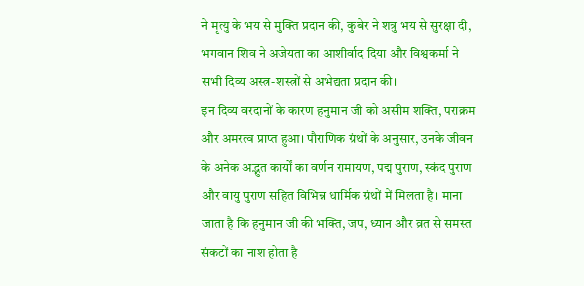ने मृत्यु के भय से मुक्ति प्रदान की, कुबेर ने शत्रु भय से सुरक्षा दी, भगवान शिव ने अजेयता का आशीर्वाद दिया और विश्वकर्मा ने सभी दिव्य अस्त्र-शस्त्रों से अभेद्यता प्रदान की।
इन दिव्य वरदानों के कारण हनुमान जी को असीम शक्ति, पराक्रम और अमरत्व प्राप्त हुआ। पौराणिक ग्रंथों के अनुसार, उनके जीवन के अनेक अद्भुत कार्यों का वर्णन रामायण, पद्म पुराण, स्कंद पुराण और वायु पुराण सहित विभिन्न धार्मिक ग्रंथों में मिलता है। माना जाता है कि हनुमान जी की भक्ति, जप, ध्यान और व्रत से समस्त संकटों का नाश होता है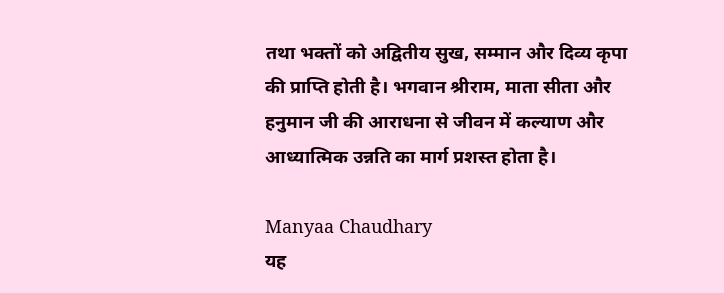तथा भक्तों को अद्वितीय सुख, सम्मान और दिव्य कृपा की प्राप्ति होती है। भगवान श्रीराम, माता सीता और हनुमान जी की आराधना से जीवन में कल्याण और आध्यात्मिक उन्नति का मार्ग प्रशस्त होता है।

Manyaa Chaudhary
यह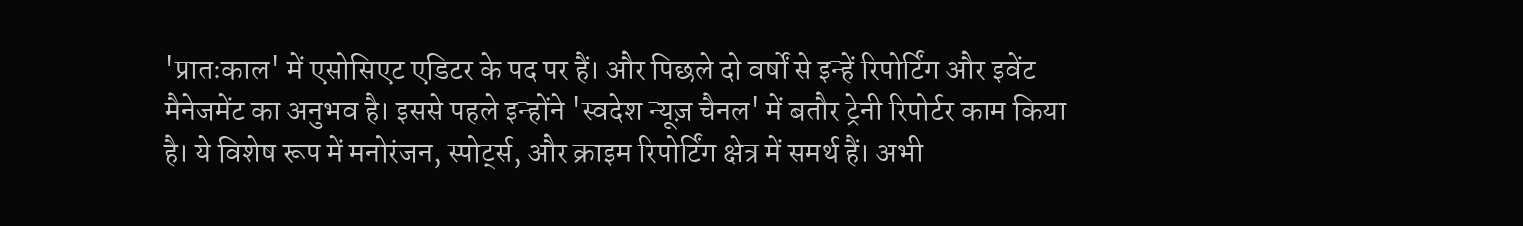'प्रातःकाल' में एसोसिएट एडिटर के पद पर हैं। और पिछले दो वर्षों से इन्हें रिपोर्टिंग और इवेंट मैनेजमेंट का अनुभव है। इससे पहले इन्होंने 'स्वदेश न्यूज़ चैनल' में बतौर ट्रेनी रिपोर्टर काम किया है। ये विशेष रूप में मनोरंजन, स्पोर्ट्स, और क्राइम रिपोर्टिंग क्षेत्र में समर्थ हैं। अभी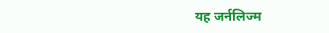यह जर्नलिज्म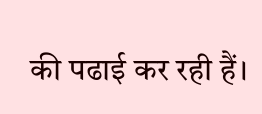की पढाई कर रही हैं।